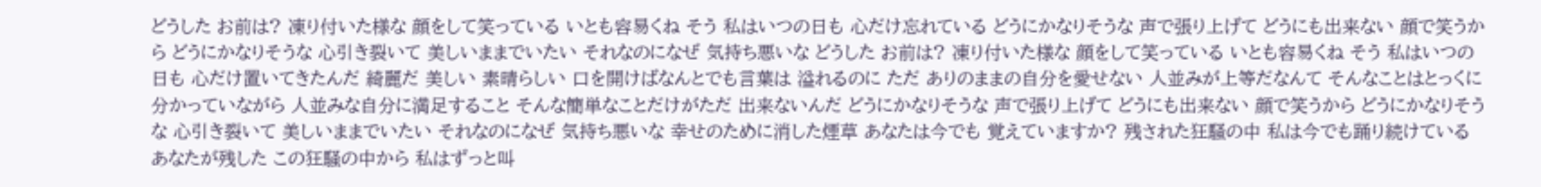どうした お前は? 凍り付いた様な 顔をして笑っている いとも容易くね そう 私はいつの日も 心だけ忘れている どうにかなりそうな 声で張り上げて どうにも出来ない 顔で笑うから どうにかなりそうな 心引き裂いて 美しいままでいたい それなのになぜ 気持ち悪いな どうした お前は? 凍り付いた様な 顔をして笑っている いとも容易くね そう 私はいつの日も 心だけ置いてきたんだ 綺麗だ 美しい 素晴らしい 口を開けばなんとでも言葉は 溢れるのに ただ ありのままの自分を愛せない 人並みが上等だなんて そんなことはとっくに 分かっていながら 人並みな自分に満足すること そんな簡単なことだけがただ 出来ないんだ どうにかなりそうな 声で張り上げて どうにも出来ない 顔で笑うから どうにかなりそうな 心引き裂いて 美しいままでいたい それなのになぜ 気持ち悪いな 幸せのために消した煙草 あなたは今でも 覚えていますか? 残された狂騒の中 私は今でも踊り続けている あなたが残した この狂騒の中から 私はずっと叫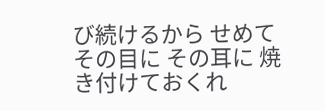び続けるから せめてその目に その耳に 焼き付けておくれ